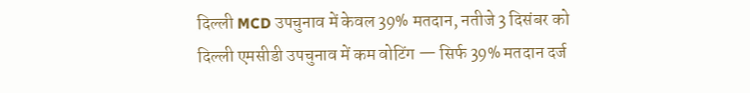दिल्ली MCD उपचुनाव में केवल 39% मतदान, नतीजे 3 दिसंबर को
दिल्ली एमसीडी उपचुनाव में कम वोटिंग — सिर्फ 39% मतदान दर्ज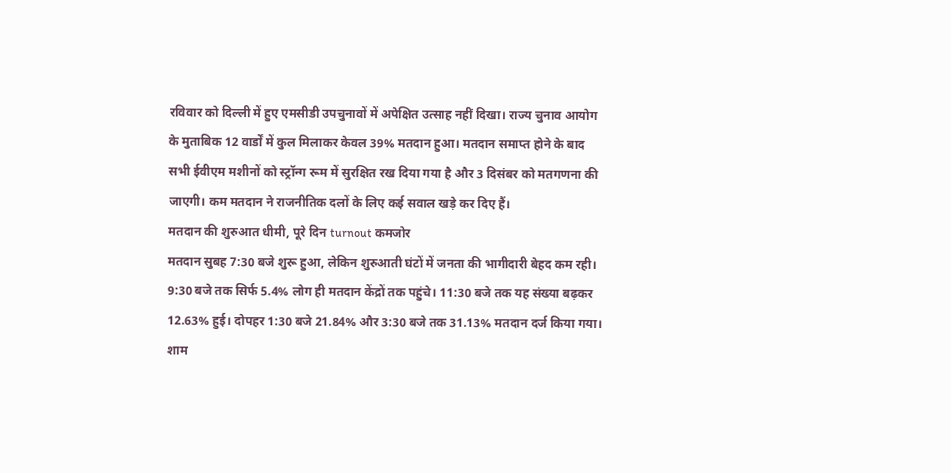रविवार को दिल्ली में हुए एमसीडी उपचुनावों में अपेक्षित उत्साह नहीं दिखा। राज्य चुनाव आयोग के मुताबिक 12 वार्डों में कुल मिलाकर केवल 39% मतदान हुआ। मतदान समाप्त होने के बाद सभी ईवीएम मशीनों को स्ट्रॉन्ग रूम में सुरक्षित रख दिया गया है और 3 दिसंबर को मतगणना की जाएगी। कम मतदान ने राजनीतिक दलों के लिए कई सवाल खड़े कर दिए हैं।
मतदान की शुरुआत धीमी, पूरे दिन turnout कमजोर
मतदान सुबह 7:30 बजे शुरू हुआ, लेकिन शुरुआती घंटों में जनता की भागीदारी बेहद कम रही। 9:30 बजे तक सिर्फ 5.4% लोग ही मतदान केंद्रों तक पहुंचे। 11:30 बजे तक यह संख्या बढ़कर 12.63% हुई। दोपहर 1:30 बजे 21.84% और 3:30 बजे तक 31.13% मतदान दर्ज किया गया। शाम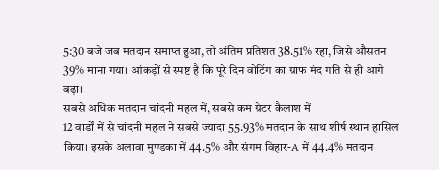5:30 बजे जब मतदान समाप्त हुआ, तो अंतिम प्रतिशत 38.51% रहा, जिसे औसतन 39% माना गया। आंकड़ों से स्पष्ट है कि पूरे दिन वोटिंग का ग्राफ मंद गति से ही आगे बढ़ा।
सबसे अधिक मतदान चांदनी महल में, सबसे कम ग्रेटर कैलाश में
12 वार्डों में से चांदनी महल ने सबसे ज्यादा 55.93% मतदान के साथ शीर्ष स्थान हासिल किया। इसके अलावा मुण्डका में 44.5% और संगम विहार-A में 44.4% मतदान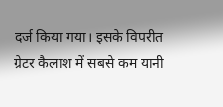दर्ज किया गया। इसके विपरीत ग्रेटर कैलाश में सबसे कम यानी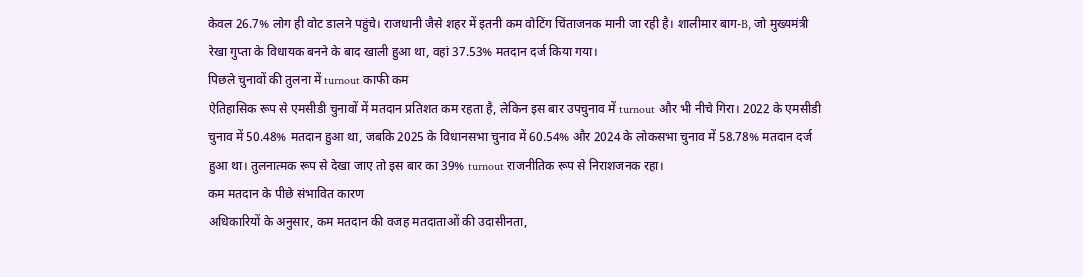केवल 26.7% लोग ही वोट डालने पहुंचे। राजधानी जैसे शहर में इतनी कम वोटिंग चिंताजनक मानी जा रही है। शालीमार बाग-B, जो मुख्यमंत्री रेखा गुप्ता के विधायक बनने के बाद खाली हुआ था, वहां 37.53% मतदान दर्ज किया गया।
पिछले चुनावों की तुलना में turnout काफी कम
ऐतिहासिक रूप से एमसीडी चुनावों में मतदान प्रतिशत कम रहता है, लेकिन इस बार उपचुनाव में turnout और भी नीचे गिरा। 2022 के एमसीडी चुनाव में 50.48% मतदान हुआ था, जबकि 2025 के विधानसभा चुनाव में 60.54% और 2024 के लोकसभा चुनाव में 58.78% मतदान दर्ज हुआ था। तुलनात्मक रूप से देखा जाए तो इस बार का 39% turnout राजनीतिक रूप से निराशजनक रहा।
कम मतदान के पीछे संभावित कारण
अधिकारियों के अनुसार, कम मतदान की वजह मतदाताओं की उदासीनता,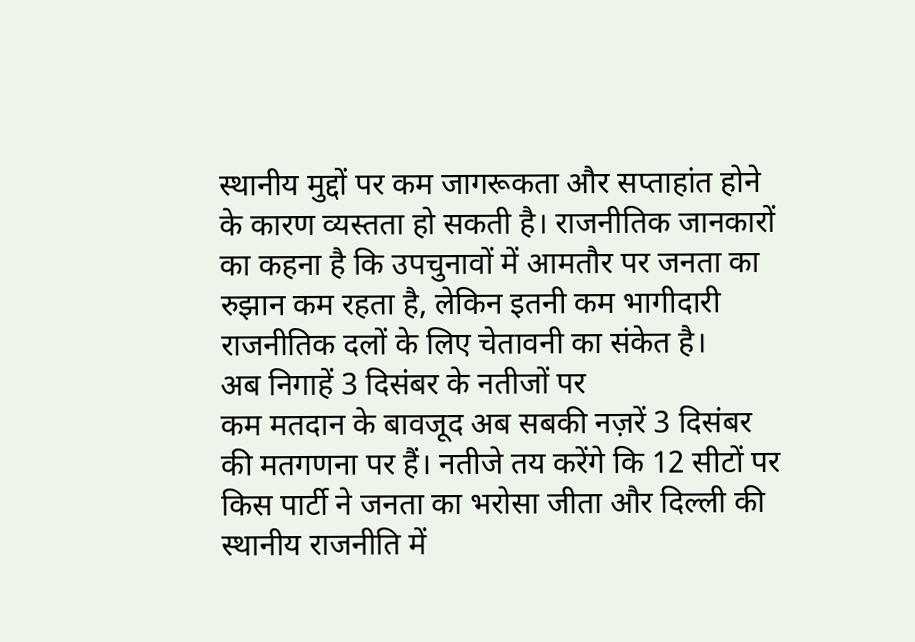स्थानीय मुद्दों पर कम जागरूकता और सप्ताहांत होने के कारण व्यस्तता हो सकती है। राजनीतिक जानकारों का कहना है कि उपचुनावों में आमतौर पर जनता का रुझान कम रहता है, लेकिन इतनी कम भागीदारी राजनीतिक दलों के लिए चेतावनी का संकेत है।
अब निगाहें 3 दिसंबर के नतीजों पर
कम मतदान के बावजूद अब सबकी नज़रें 3 दिसंबर की मतगणना पर हैं। नतीजे तय करेंगे कि 12 सीटों पर किस पार्टी ने जनता का भरोसा जीता और दिल्ली की स्थानीय राजनीति में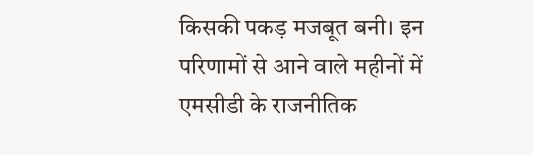किसकी पकड़ मजबूत बनी। इन परिणामों से आने वाले महीनों में एमसीडी के राजनीतिक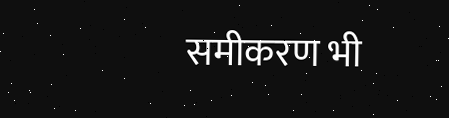समीकरण भी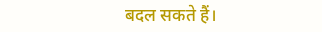बदल सकते हैं।